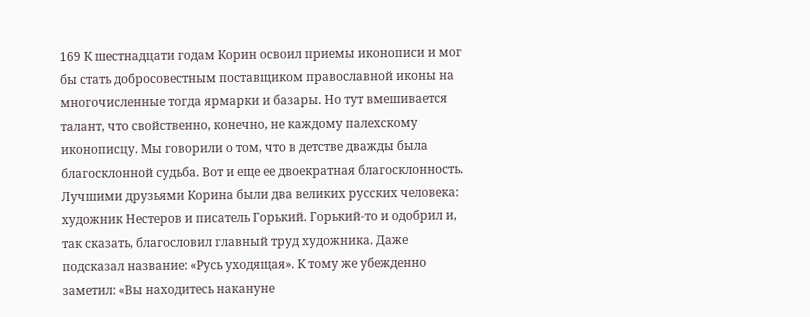169 К шестнадцати годам Корин освоил приемы иконописи и мог бы стать добросовестным поставщиком православной иконы на многочисленные тогда ярмарки и базары. Но тут вмешивается талант, что свойственно, конечно, не каждому палехскому иконописцу. Мы говорили о том, что в детстве дважды была благосклонной судьба. Вот и еще ее двоекратная благосклонность. Лучшими друзьями Корина были два великих русских человека: художник Нестеров и писатель Горький. Горький-то и одобрил и, так сказать, благословил главный труд художника. Даже подсказал название: «Русь уходящая». К тому же убежденно заметил: «Вы находитесь накануне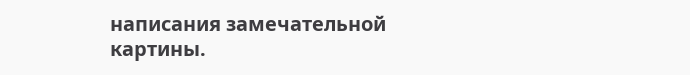написания замечательной картины.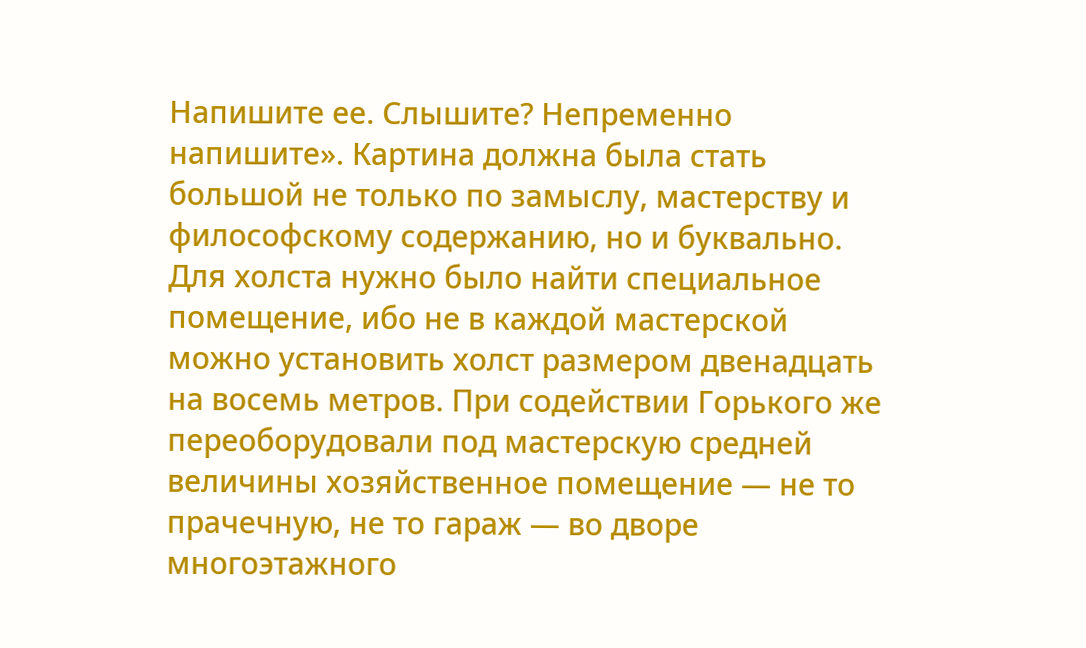Напишите ее. Слышите? Непременно напишите». Картина должна была стать большой не только по замыслу, мастерству и философскому содержанию, но и буквально. Для холста нужно было найти специальное помещение, ибо не в каждой мастерской можно установить холст размером двенадцать на восемь метров. При содействии Горького же переоборудовали под мастерскую средней величины хозяйственное помещение — не то прачечную, не то гараж — во дворе многоэтажного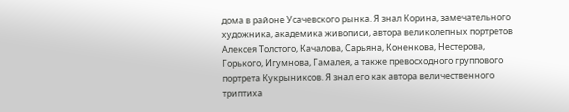дома в районе Усачевского рынка. Я знал Корина, замечательного художника, академика живописи, автора великолепных портретов Алексея Толстого, Качалова, Сарьяна, Коненкова, Нестерова, Горького, Игумнова, Гамалея, а также превосходного группового портрета Кукрыниксов. Я знал его как автора величественного триптиха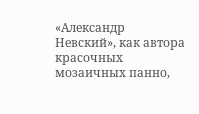«Александр Невский», как автора красочных мозаичных панно,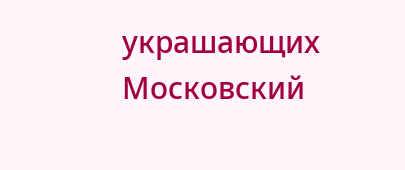украшающих Московский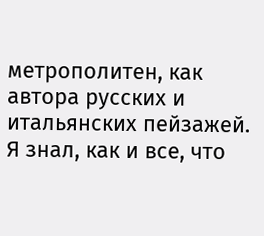метрополитен, как автора русских и итальянских пейзажей. Я знал, как и все, что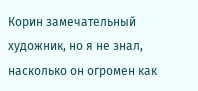Корин замечательный художник, но я не знал, насколько он огромен как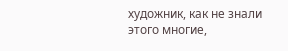художник, как не знали этого многие,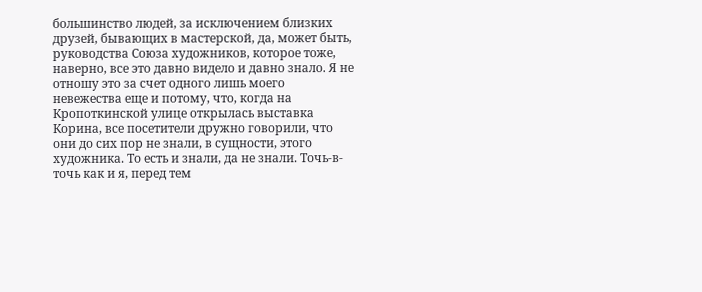большинство людей, за исключением близких друзей, бывающих в мастерской, да, может быть, руководства Союза художников, которое тоже, наверно, все это давно видело и давно знало. Я не отношу это за счет одного лишь моего невежества еще и потому, что, когда на Кропоткинской улице открылась выставка Корина, все посетители дружно говорили, что они до сих пор не знали, в сущности, этого художника. То есть и знали, да не знали. Точь-в-точь как и я, перед тем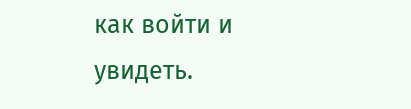как войти и увидеть.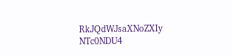RkJQdWJsaXNoZXIy NTc0NDU4